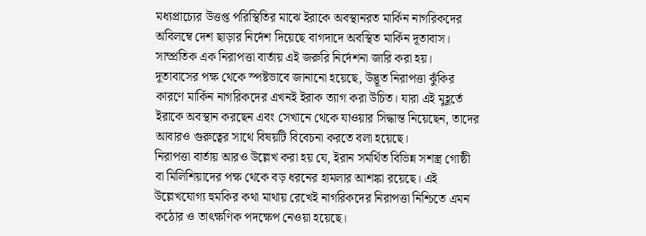মধ্যপ্রাচ্যের উত্তপ্ত পরিস্থিতির মাঝে ইরাকে অবস্থানরত মার্কিন নাগরিকদের অবিলম্বে দেশ ছাড়ার নির্দেশ দিয়েছে বাগদাদে অবস্থিত মার্কিন দূতাবাস। সাম্প্রতিক এক নিরাপত্তা বার্তায় এই জরুরি নির্দেশনা জারি করা হয়।
দূতাবাসের পক্ষ থেকে স্পষ্টভাবে জানানো হয়েছে, উদ্ভূত নিরাপত্তা ঝুঁকির কারণে মার্কিন নাগরিকদের এখনই ইরাক ত্যাগ করা উচিত। যারা এই মুহূর্তে ইরাকে অবস্থান করছেন এবং সেখানে থেকে যাওয়ার সিদ্ধান্ত নিয়েছেন, তাদের আবারও গুরুত্বের সাথে বিষয়টি বিবেচনা করতে বলা হয়েছে।
নিরাপত্তা বার্তায় আরও উল্লেখ করা হয় যে, ইরান সমর্থিত বিভিন্ন সশস্ত্র গোষ্ঠী বা মিলিশিয়াদের পক্ষ থেকে বড় ধরনের হামলার আশঙ্কা রয়েছে। এই উল্লেখযোগ্য হুমকির কথা মাথায় রেখেই নাগরিকদের নিরাপত্তা নিশ্চিতে এমন কঠোর ও তাৎক্ষণিক পদক্ষেপ নেওয়া হয়েছে।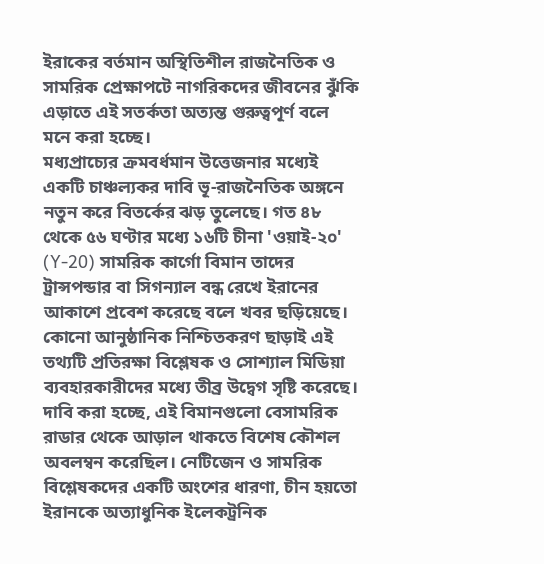ইরাকের বর্তমান অস্থিতিশীল রাজনৈতিক ও সামরিক প্রেক্ষাপটে নাগরিকদের জীবনের ঝুঁকি এড়াতে এই সতর্কতা অত্যন্ত গুরুত্বপূর্ণ বলে মনে করা হচ্ছে।
মধ্যপ্রাচ্যের ক্রমবর্ধমান উত্তেজনার মধ্যেই একটি চাঞ্চল্যকর দাবি ভূ-রাজনৈতিক অঙ্গনে নতুন করে বিতর্কের ঝড় তুলেছে। গত ৪৮ থেকে ৫৬ ঘণ্টার মধ্যে ১৬টি চীনা 'ওয়াই-২০' (Y-20) সামরিক কার্গো বিমান তাদের ট্রান্সপন্ডার বা সিগন্যাল বন্ধ রেখে ইরানের আকাশে প্রবেশ করেছে বলে খবর ছড়িয়েছে। কোনো আনুষ্ঠানিক নিশ্চিতকরণ ছাড়াই এই তথ্যটি প্রতিরক্ষা বিশ্লেষক ও সোশ্যাল মিডিয়া ব্যবহারকারীদের মধ্যে তীব্র উদ্বেগ সৃষ্টি করেছে। দাবি করা হচ্ছে, এই বিমানগুলো বেসামরিক রাডার থেকে আড়াল থাকতে বিশেষ কৌশল অবলম্বন করেছিল। নেটিজেন ও সামরিক বিশ্লেষকদের একটি অংশের ধারণা, চীন হয়তো ইরানকে অত্যাধুনিক ইলেকট্রনিক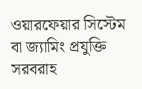ওয়ারফেয়ার সিস্টেম বা জ্যামিং প্রযুক্তি সরবরাহ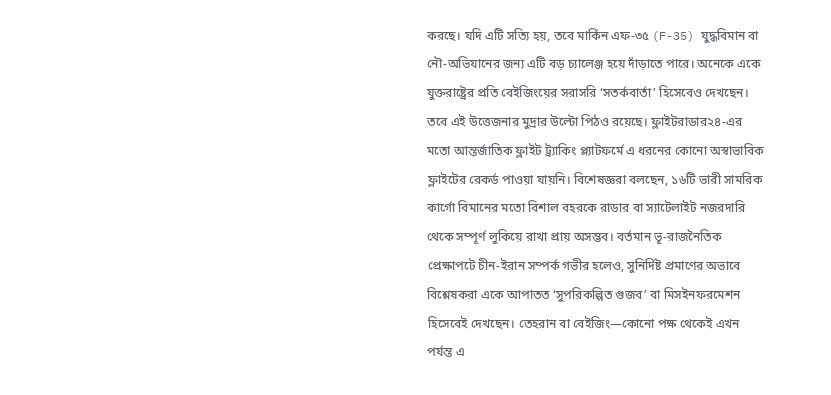করছে। যদি এটি সত্যি হয়, তবে মার্কিন এফ-৩৫ (F-35) যুদ্ধবিমান বা নৌ-অভিযানের জন্য এটি বড় চ্যালেঞ্জ হয়ে দাঁড়াতে পারে। অনেকে একে যুক্তরাষ্ট্রের প্রতি বেইজিংয়ের সরাসরি ‘সতর্কবার্তা’ হিসেবেও দেখছেন। তবে এই উত্তেজনার মুদ্রার উল্টো পিঠও রয়েছে। ফ্লাইটরাডার২৪-এর মতো আন্তর্জাতিক ফ্লাইট ট্র্যাকিং প্ল্যাটফর্মে এ ধরনের কোনো অস্বাভাবিক ফ্লাইটের রেকর্ড পাওয়া যায়নি। বিশেষজ্ঞরা বলছেন, ১৬টি ভারী সামরিক কার্গো বিমানের মতো বিশাল বহরকে রাডার বা স্যাটেলাইট নজরদারি থেকে সম্পূর্ণ লুকিয়ে রাখা প্রায় অসম্ভব। বর্তমান ভূ-রাজনৈতিক প্রেক্ষাপটে চীন-ইরান সম্পর্ক গভীর হলেও, সুনির্দিষ্ট প্রমাণের অভাবে বিশ্লেষকরা একে আপাতত ‘সুপরিকল্পিত গুজব’ বা মিসইনফরমেশন হিসেবেই দেখছেন। তেহরান বা বেইজিং—কোনো পক্ষ থেকেই এখন পর্যন্ত এ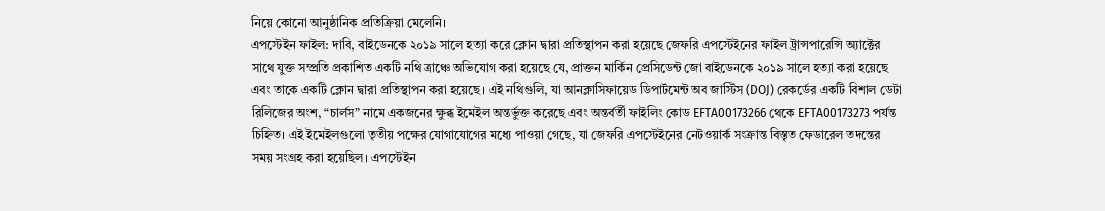নিয়ে কোনো আনুষ্ঠানিক প্রতিক্রিয়া মেলেনি।
এপস্টেইন ফাইল: দাবি, বাইডেনকে ২০১৯ সালে হত্যা করে ক্লোন দ্বারা প্রতিস্থাপন করা হয়েছে জেফরি এপস্টেইনের ফাইল ট্রান্সপারেন্সি অ্যাক্টের সাথে যুক্ত সম্প্রতি প্রকাশিত একটি নথি ত্রাঞ্চে অভিযোগ করা হয়েছে যে, প্রাক্তন মার্কিন প্রেসিডেন্ট জো বাইডেনকে ২০১৯ সালে হত্যা করা হয়েছে এবং তাকে একটি ক্লোন দ্বারা প্রতিস্থাপন করা হয়েছে। এই নথিগুলি, যা আনক্লাসিফায়েড ডিপার্টমেন্ট অব জাস্টিস (DOJ) রেকর্ডের একটি বিশাল ডেটা রিলিজের অংশ, “চার্লস” নামে একজনের ক্ষুব্ধ ইমেইল অন্তর্ভুক্ত করেছে এবং অন্তর্বর্তী ফাইলিং কোড EFTA00173266 থেকে EFTA00173273 পর্যন্ত চিহ্নিত। এই ইমেইলগুলো তৃতীয় পক্ষের যোগাযোগের মধ্যে পাওয়া গেছে, যা জেফরি এপস্টেইনের নেটওয়ার্ক সংক্রান্ত বিস্তৃত ফেডারেল তদন্তের সময় সংগ্রহ করা হয়েছিল। এপস্টেইন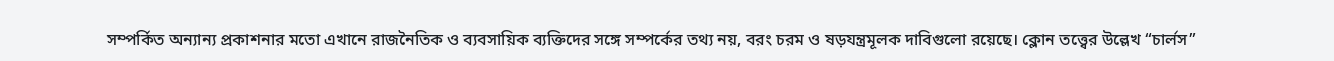সম্পর্কিত অন্যান্য প্রকাশনার মতো এখানে রাজনৈতিক ও ব্যবসায়িক ব্যক্তিদের সঙ্গে সম্পর্কের তথ্য নয়, বরং চরম ও ষড়যন্ত্রমূলক দাবিগুলো রয়েছে। ক্লোন তত্ত্বের উল্লেখ “চার্লস”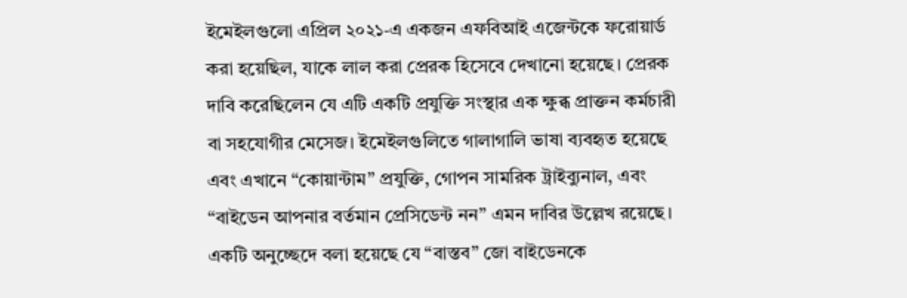ইমেইলগুলো এপ্রিল ২০২১-এ একজন এফবিআই এজেন্টকে ফরোয়ার্ড করা হয়েছিল, যাকে লাল করা প্রেরক হিসেবে দেখানো হয়েছে। প্রেরক দাবি করেছিলেন যে এটি একটি প্রযুক্তি সংস্থার এক ক্ষুব্ধ প্রাক্তন কর্মচারী বা সহযোগীর মেসেজ। ইমেইলগুলিতে গালাগালি ভাষা ব্যবহৃত হয়েছে এবং এখানে “কোয়ান্টাম” প্রযুক্তি, গোপন সামরিক ট্রাইব্যুনাল, এবং “বাইডেন আপনার বর্তমান প্রেসিডেন্ট নন” এমন দাবির উল্লেখ রয়েছে। একটি অনুচ্ছেদে বলা হয়েছে যে “বাস্তব” জো বাইডেনকে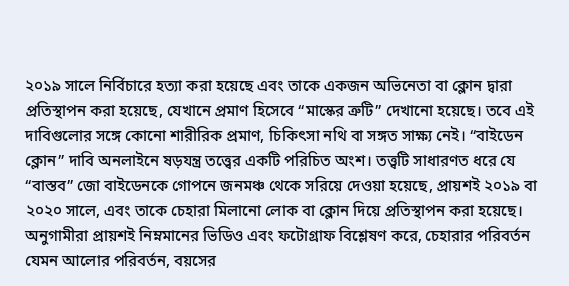২০১৯ সালে নির্বিচারে হত্যা করা হয়েছে এবং তাকে একজন অভিনেতা বা ক্লোন দ্বারা প্রতিস্থাপন করা হয়েছে, যেখানে প্রমাণ হিসেবে “মাস্কের ত্রুটি” দেখানো হয়েছে। তবে এই দাবিগুলোর সঙ্গে কোনো শারীরিক প্রমাণ, চিকিৎসা নথি বা সঙ্গত সাক্ষ্য নেই। “বাইডেন ক্লোন” দাবি অনলাইনে ষড়যন্ত্র তত্ত্বের একটি পরিচিত অংশ। তত্ত্বটি সাধারণত ধরে যে “বাস্তব” জো বাইডেনকে গোপনে জনমঞ্চ থেকে সরিয়ে দেওয়া হয়েছে, প্রায়শই ২০১৯ বা ২০২০ সালে, এবং তাকে চেহারা মিলানো লোক বা ক্লোন দিয়ে প্রতিস্থাপন করা হয়েছে। অনুগামীরা প্রায়শই নিম্নমানের ভিডিও এবং ফটোগ্রাফ বিশ্লেষণ করে, চেহারার পরিবর্তন যেমন আলোর পরিবর্তন, বয়সের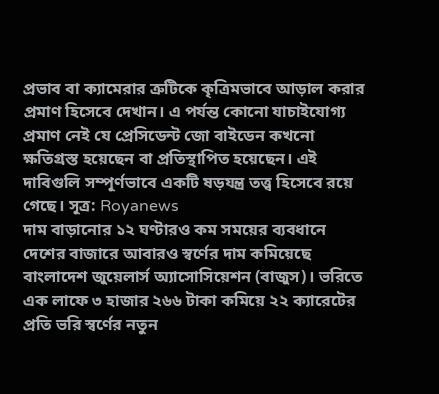প্রভাব বা ক্যামেরার ত্রুটিকে কৃত্রিমভাবে আড়াল করার প্রমাণ হিসেবে দেখান। এ পর্যন্ত কোনো যাচাইযোগ্য প্রমাণ নেই যে প্রেসিডেন্ট জো বাইডেন কখনো ক্ষতিগ্রস্ত হয়েছেন বা প্রতিস্থাপিত হয়েছেন। এই দাবিগুলি সম্পূর্ণভাবে একটি ষড়যন্ত্র তত্ত্ব হিসেবে রয়ে গেছে। সূত্র: Royanews
দাম বাড়ানোর ১২ ঘণ্টারও কম সময়ের ব্যবধানে দেশের বাজারে আবারও স্বর্ণের দাম কমিয়েছে বাংলাদেশ জুয়েলার্স অ্যাসোসিয়েশন (বাজুস)। ভরিতে এক লাফে ৩ হাজার ২৬৬ টাকা কমিয়ে ২২ ক্যারেটের প্রতি ভরি স্বর্ণের নতুন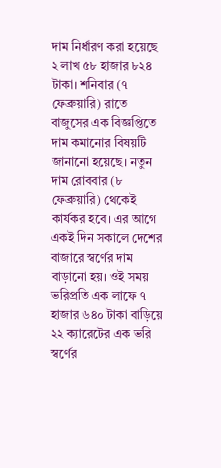দাম নির্ধারণ করা হয়েছে ২ লাখ ৫৮ হাজার ৮২৪ টাকা। শনিবার (৭ ফেব্রুয়ারি) রাতে বাজুসের এক বিজ্ঞপ্তিতে দাম কমানোর বিষয়টি জানানো হয়েছে। নতুন দাম রোববার (৮ ফেব্রুয়ারি) থেকেই কার্যকর হবে। এর আগে একই দিন সকালে দেশের বাজারে স্বর্ণের দাম বাড়ানো হয়। ওই সময় ভরিপ্রতি এক লাফে ৭ হাজার ৬৪০ টাকা বাড়িয়ে ২২ ক্যারেটের এক ভরি স্বর্ণের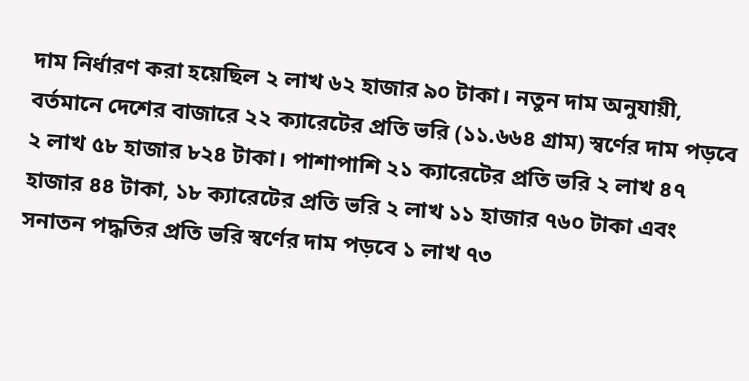দাম নির্ধারণ করা হয়েছিল ২ লাখ ৬২ হাজার ৯০ টাকা। নতুন দাম অনুযায়ী, বর্তমানে দেশের বাজারে ২২ ক্যারেটের প্রতি ভরি (১১.৬৬৪ গ্রাম) স্বর্ণের দাম পড়বে ২ লাখ ৫৮ হাজার ৮২৪ টাকা। পাশাপাশি ২১ ক্যারেটের প্রতি ভরি ২ লাখ ৪৭ হাজার ৪৪ টাকা, ১৮ ক্যারেটের প্রতি ভরি ২ লাখ ১১ হাজার ৭৬০ টাকা এবং সনাতন পদ্ধতির প্রতি ভরি স্বর্ণের দাম পড়বে ১ লাখ ৭৩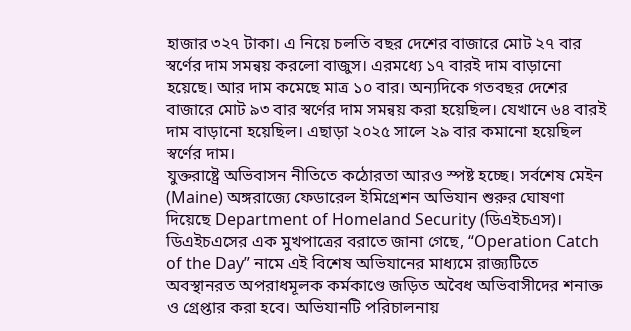হাজার ৩২৭ টাকা। এ নিয়ে চলতি বছর দেশের বাজারে মোট ২৭ বার স্বর্ণের দাম সমন্বয় করলো বাজুস। এরমধ্যে ১৭ বারই দাম বাড়ানো হয়েছে। আর দাম কমেছে মাত্র ১০ বার। অন্যদিকে গতবছর দেশের বাজারে মোট ৯৩ বার স্বর্ণের দাম সমন্বয় করা হয়েছিল। যেখানে ৬৪ বারই দাম বাড়ানো হয়েছিল। এছাড়া ২০২৫ সালে ২৯ বার কমানো হয়েছিল স্বর্ণের দাম।
যুক্তরাষ্ট্রে অভিবাসন নীতিতে কঠোরতা আরও স্পষ্ট হচ্ছে। সর্বশেষ মেইন (Maine) অঙ্গরাজ্যে ফেডারেল ইমিগ্রেশন অভিযান শুরুর ঘোষণা দিয়েছে Department of Homeland Security (ডিএইচএস)। ডিএইচএসের এক মুখপাত্রের বরাতে জানা গেছে, “Operation Catch of the Day” নামে এই বিশেষ অভিযানের মাধ্যমে রাজ্যটিতে অবস্থানরত অপরাধমূলক কর্মকাণ্ডে জড়িত অবৈধ অভিবাসীদের শনাক্ত ও গ্রেপ্তার করা হবে। অভিযানটি পরিচালনায়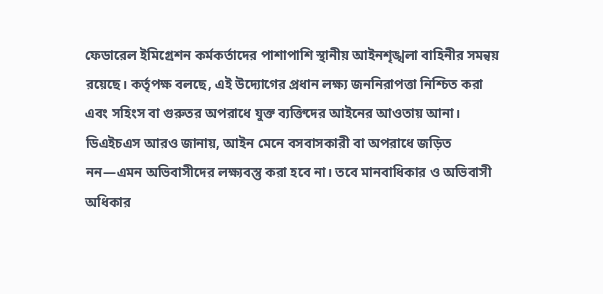ফেডারেল ইমিগ্রেশন কর্মকর্তাদের পাশাপাশি স্থানীয় আইনশৃঙ্খলা বাহিনীর সমন্বয় রয়েছে। কর্তৃপক্ষ বলছে, এই উদ্যোগের প্রধান লক্ষ্য জননিরাপত্তা নিশ্চিত করা এবং সহিংস বা গুরুতর অপরাধে যুক্ত ব্যক্তিদের আইনের আওতায় আনা। ডিএইচএস আরও জানায়, আইন মেনে বসবাসকারী বা অপরাধে জড়িত নন—এমন অভিবাসীদের লক্ষ্যবস্তু করা হবে না। তবে মানবাধিকার ও অভিবাসী অধিকার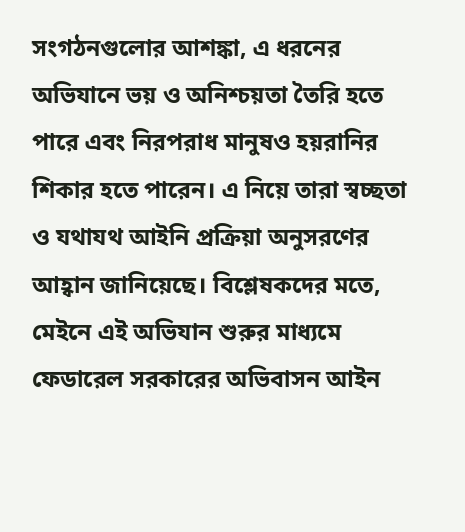সংগঠনগুলোর আশঙ্কা, এ ধরনের অভিযানে ভয় ও অনিশ্চয়তা তৈরি হতে পারে এবং নিরপরাধ মানুষও হয়রানির শিকার হতে পারেন। এ নিয়ে তারা স্বচ্ছতা ও যথাযথ আইনি প্রক্রিয়া অনুসরণের আহ্বান জানিয়েছে। বিশ্লেষকদের মতে, মেইনে এই অভিযান শুরুর মাধ্যমে ফেডারেল সরকারের অভিবাসন আইন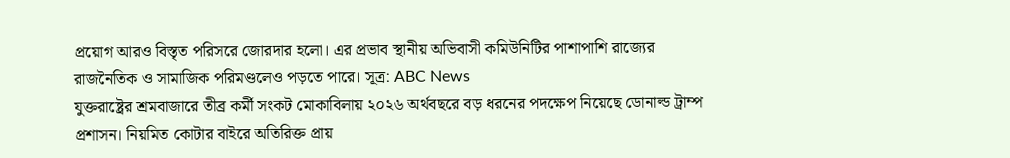প্রয়োগ আরও বিস্তৃত পরিসরে জোরদার হলো। এর প্রভাব স্থানীয় অভিবাসী কমিউনিটির পাশাপাশি রাজ্যের রাজনৈতিক ও সামাজিক পরিমণ্ডলেও পড়তে পারে। সূত্র: ABC News
যুক্তরাষ্ট্রের শ্রমবাজারে তীব্র কর্মী সংকট মোকাবিলায় ২০২৬ অর্থবছরে বড় ধরনের পদক্ষেপ নিয়েছে ডোনাল্ড ট্রাম্প প্রশাসন। নিয়মিত কোটার বাইরে অতিরিক্ত প্রায়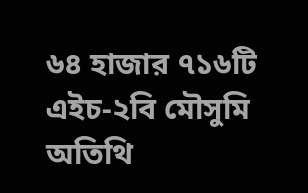৬৪ হাজার ৭১৬টি এইচ-২বি মৌসুমি অতিথি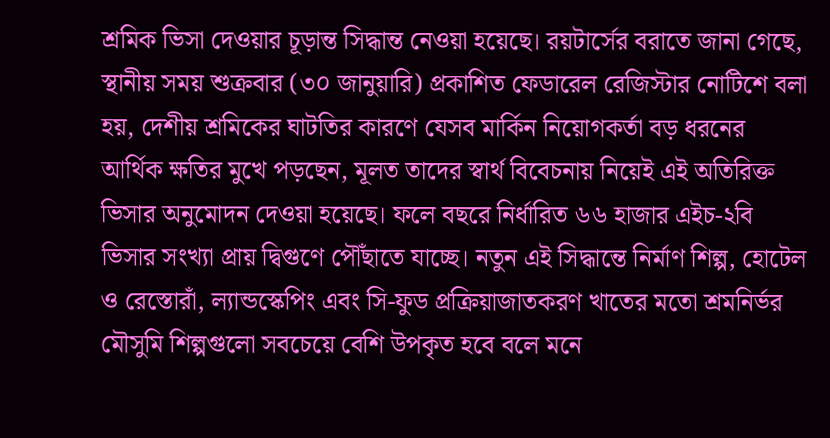শ্রমিক ভিসা দেওয়ার চূড়ান্ত সিদ্ধান্ত নেওয়া হয়েছে। রয়টার্সের বরাতে জানা গেছে, স্থানীয় সময় শুক্রবার (৩০ জানুয়ারি) প্রকাশিত ফেডারেল রেজিস্টার নোটিশে বলা হয়, দেশীয় শ্রমিকের ঘাটতির কারণে যেসব মার্কিন নিয়োগকর্তা বড় ধরনের আর্থিক ক্ষতির মুখে পড়ছেন, মূলত তাদের স্বার্থ বিবেচনায় নিয়েই এই অতিরিক্ত ভিসার অনুমোদন দেওয়া হয়েছে। ফলে বছরে নির্ধারিত ৬৬ হাজার এইচ-২বি ভিসার সংখ্যা প্রায় দ্বিগুণে পৌঁছাতে যাচ্ছে। নতুন এই সিদ্ধান্তে নির্মাণ শিল্প, হোটেল ও রেস্তোরাঁ, ল্যান্ডস্কেপিং এবং সি-ফুড প্রক্রিয়াজাতকরণ খাতের মতো শ্রমনির্ভর মৌসুমি শিল্পগুলো সবচেয়ে বেশি উপকৃত হবে বলে মনে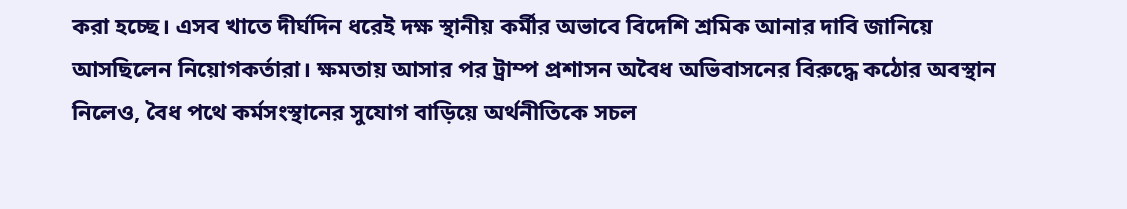করা হচ্ছে। এসব খাতে দীর্ঘদিন ধরেই দক্ষ স্থানীয় কর্মীর অভাবে বিদেশি শ্রমিক আনার দাবি জানিয়ে আসছিলেন নিয়োগকর্তারা। ক্ষমতায় আসার পর ট্রাম্প প্রশাসন অবৈধ অভিবাসনের বিরুদ্ধে কঠোর অবস্থান নিলেও, বৈধ পথে কর্মসংস্থানের সুযোগ বাড়িয়ে অর্থনীতিকে সচল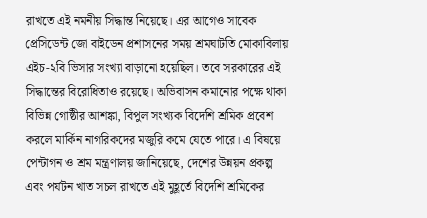রাখতে এই নমনীয় সিদ্ধান্ত নিয়েছে। এর আগেও সাবেক প্রেসিডেন্ট জো বাইডেন প্রশাসনের সময় শ্রমঘাটতি মোকাবিলায় এইচ-২বি ভিসার সংখ্যা বাড়ানো হয়েছিল। তবে সরকারের এই সিদ্ধান্তের বিরোধিতাও রয়েছে। অভিবাসন কমানোর পক্ষে থাকা বিভিন্ন গোষ্ঠীর আশঙ্কা, বিপুল সংখ্যক বিদেশি শ্রমিক প্রবেশ করলে মার্কিন নাগরিকদের মজুরি কমে যেতে পারে। এ বিষয়ে পেন্টাগন ও শ্রম মন্ত্রণালয় জানিয়েছে, দেশের উন্নয়ন প্রকল্প এবং পর্যটন খাত সচল রাখতে এই মুহূর্তে বিদেশি শ্রমিকের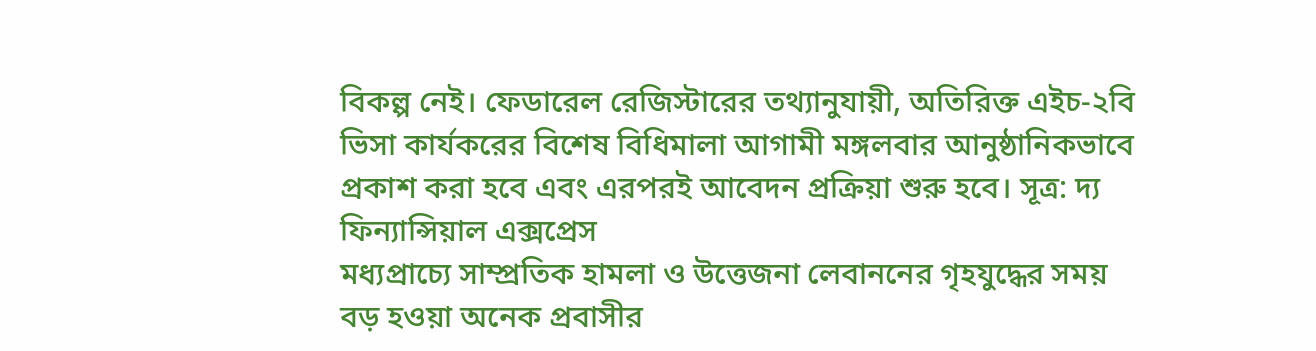বিকল্প নেই। ফেডারেল রেজিস্টারের তথ্যানুযায়ী, অতিরিক্ত এইচ-২বি ভিসা কার্যকরের বিশেষ বিধিমালা আগামী মঙ্গলবার আনুষ্ঠানিকভাবে প্রকাশ করা হবে এবং এরপরই আবেদন প্রক্রিয়া শুরু হবে। সূত্র: দ্য ফিন্যান্সিয়াল এক্সপ্রেস
মধ্যপ্রাচ্যে সাম্প্রতিক হামলা ও উত্তেজনা লেবাননের গৃহযুদ্ধের সময় বড় হওয়া অনেক প্রবাসীর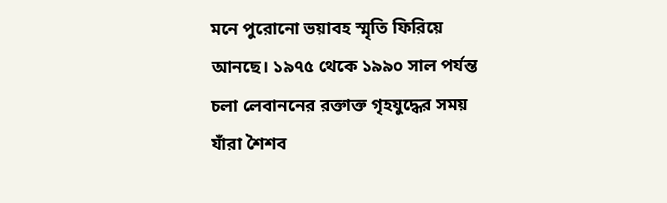মনে পুরোনো ভয়াবহ স্মৃতি ফিরিয়ে আনছে। ১৯৭৫ থেকে ১৯৯০ সাল পর্যন্ত চলা লেবাননের রক্তাক্ত গৃহযুদ্ধের সময় যাঁরা শৈশব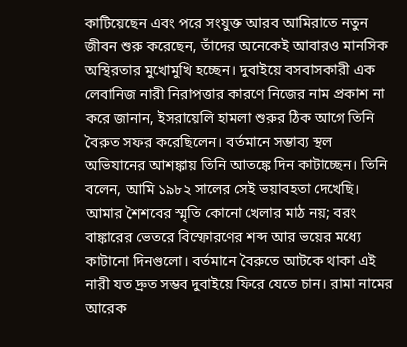কাটিয়েছেন এবং পরে সংযুক্ত আরব আমিরাতে নতুন জীবন শুরু করেছেন, তাঁদের অনেকেই আবারও মানসিক অস্থিরতার মুখোমুখি হচ্ছেন। দুবাইয়ে বসবাসকারী এক লেবানিজ নারী নিরাপত্তার কারণে নিজের নাম প্রকাশ না করে জানান, ইসরায়েলি হামলা শুরুর ঠিক আগে তিনি বৈরুত সফর করেছিলেন। বর্তমানে সম্ভাব্য স্থল অভিযানের আশঙ্কায় তিনি আতঙ্কে দিন কাটাচ্ছেন। তিনি বলেন, আমি ১৯৮২ সালের সেই ভয়াবহতা দেখেছি। আমার শৈশবের স্মৃতি কোনো খেলার মাঠ নয়; বরং বাঙ্কারের ভেতরে বিস্ফোরণের শব্দ আর ভয়ের মধ্যে কাটানো দিনগুলো। বর্তমানে বৈরুতে আটকে থাকা এই নারী যত দ্রুত সম্ভব দুবাইয়ে ফিরে যেতে চান। রামা নামের আরেক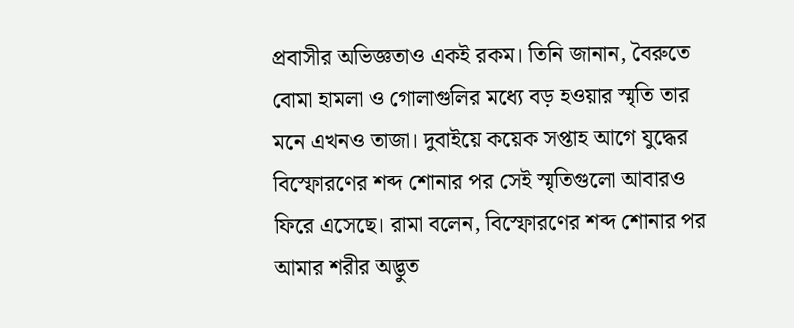প্রবাসীর অভিজ্ঞতাও একই রকম। তিনি জানান, বৈরুতে বোমা হামলা ও গোলাগুলির মধ্যে বড় হওয়ার স্মৃতি তার মনে এখনও তাজা। দুবাইয়ে কয়েক সপ্তাহ আগে যুদ্ধের বিস্ফোরণের শব্দ শোনার পর সেই স্মৃতিগুলো আবারও ফিরে এসেছে। রামা বলেন, বিস্ফোরণের শব্দ শোনার পর আমার শরীর অদ্ভুত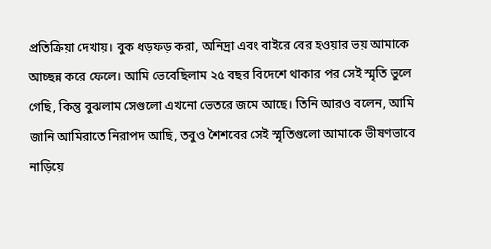প্রতিক্রিয়া দেখায়। বুক ধড়ফড় করা, অনিদ্রা এবং বাইরে বের হওয়ার ভয় আমাকে আচ্ছন্ন করে ফেলে। আমি ভেবেছিলাম ২৫ বছর বিদেশে থাকার পর সেই স্মৃতি ভুলে গেছি, কিন্তু বুঝলাম সেগুলো এখনো ভেতরে জমে আছে। তিনি আরও বলেন, আমি জানি আমিরাতে নিরাপদ আছি, তবুও শৈশবের সেই স্মৃতিগুলো আমাকে ভীষণভাবে নাড়িয়ে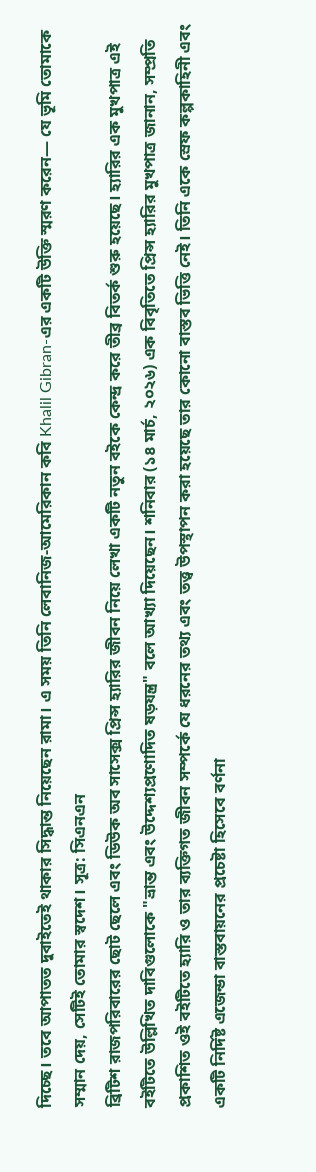দিচ্ছে। তবে আপাতত দুবাইতেই থাকার সিদ্ধান্ত নিয়েছেন রামা। এ সময় তিনি লেবানিজ-আমেরিকান কবি Khalil Gibran-এর একটি উক্তি স্মরণ করেন— যে ভূমি তোমাকে সম্মান দেয়, সেটিই তোমার স্বদেশ। সূত্র: সিএনএন
ব্রিটিশ রাজপরিবারের ছোট ছেলে এবং ডিউক অব সাসেক্স প্রিন্স হ্যারির জীবন নিয়ে লেখা একটি নতুন বইকে কেন্দ্র করে তীব্র বিতর্ক শুরু হয়েছে। হ্যারির এক মুখপাত্র এই বইটিতে উল্লিখিত দাবিগুলোকে "ভ্রান্ত এবং উদ্দেশ্যপ্রণোদিত ষড়যন্ত্র" বলে আখ্যা দিয়েছেন। শনিবার (১৪ মার্চ, ২০২৬) এক বিবৃতিতে প্রিন্স হ্যারির মুখপাত্র জানান, সম্প্রতি প্রকাশিত ওই বইটিতে হ্যারি ও তার ব্যক্তিগত জীবন সম্পর্কে যে ধরনের তথ্য এবং তত্ত্ব উপস্থাপন করা হয়েছে তার কোনো বাস্তব ভিত্তি নেই। তিনি একে স্রেফ কল্পকাহিনী এবং একটি নির্দিষ্ট এজেন্ডা বাস্তবায়নের প্রচেষ্টা হিসেবে বর্ণনা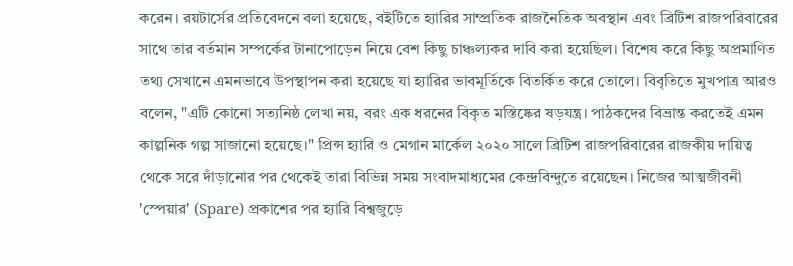করেন। রয়টার্সের প্রতিবেদনে বলা হয়েছে, বইটিতে হ্যারির সাম্প্রতিক রাজনৈতিক অবস্থান এবং ব্রিটিশ রাজপরিবারের সাথে তার বর্তমান সম্পর্কের টানাপোড়েন নিয়ে বেশ কিছু চাঞ্চল্যকর দাবি করা হয়েছিল। বিশেষ করে কিছু অপ্রমাণিত তথ্য সেখানে এমনভাবে উপস্থাপন করা হয়েছে যা হ্যারির ভাবমূর্তিকে বিতর্কিত করে তোলে। বিবৃতিতে মুখপাত্র আরও বলেন, "এটি কোনো সত্যনিষ্ঠ লেখা নয়, বরং এক ধরনের বিকৃত মস্তিষ্কের ষড়যন্ত্র। পাঠকদের বিভ্রান্ত করতেই এমন কাল্পনিক গল্প সাজানো হয়েছে।" প্রিন্স হ্যারি ও মেগান মার্কেল ২০২০ সালে ব্রিটিশ রাজপরিবারের রাজকীয় দায়িত্ব থেকে সরে দাঁড়ানোর পর থেকেই তারা বিভিন্ন সময় সংবাদমাধ্যমের কেন্দ্রবিন্দুতে রয়েছেন। নিজের আত্মজীবনী 'স্পেয়ার' (Spare) প্রকাশের পর হ্যারি বিশ্বজুড়ে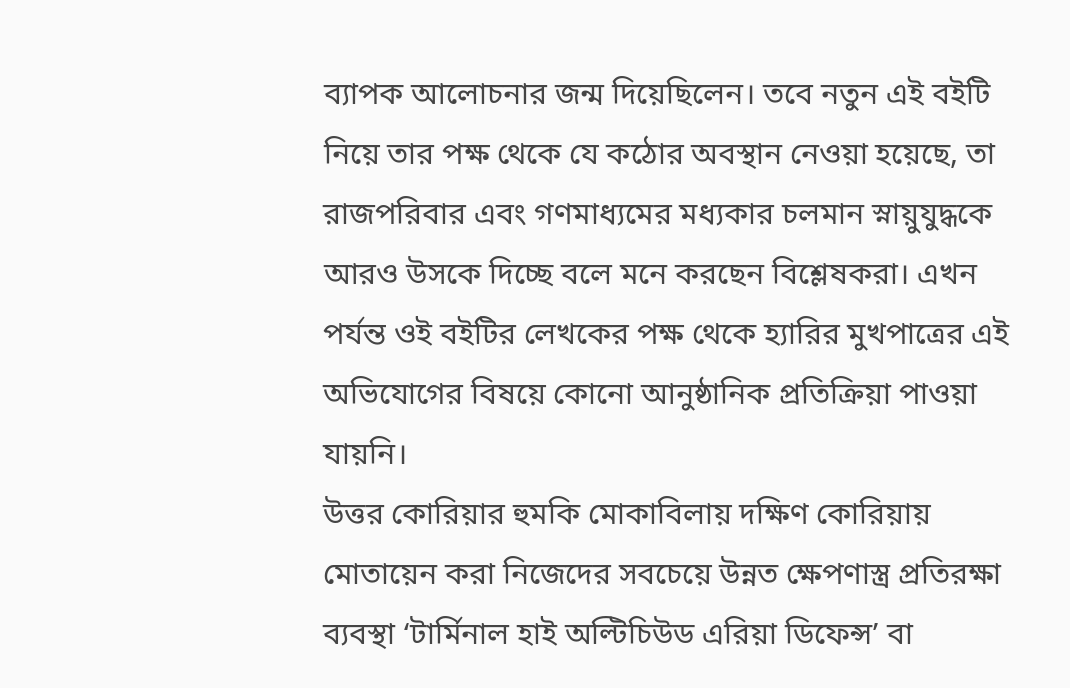ব্যাপক আলোচনার জন্ম দিয়েছিলেন। তবে নতুন এই বইটি নিয়ে তার পক্ষ থেকে যে কঠোর অবস্থান নেওয়া হয়েছে, তা রাজপরিবার এবং গণমাধ্যমের মধ্যকার চলমান স্নায়ুযুদ্ধকে আরও উসকে দিচ্ছে বলে মনে করছেন বিশ্লেষকরা। এখন পর্যন্ত ওই বইটির লেখকের পক্ষ থেকে হ্যারির মুখপাত্রের এই অভিযোগের বিষয়ে কোনো আনুষ্ঠানিক প্রতিক্রিয়া পাওয়া যায়নি।
উত্তর কোরিয়ার হুমকি মোকাবিলায় দক্ষিণ কোরিয়ায় মোতায়েন করা নিজেদের সবচেয়ে উন্নত ক্ষেপণাস্ত্র প্রতিরক্ষা ব্যবস্থা ‘টার্মিনাল হাই অল্টিচিউড এরিয়া ডিফেন্স’ বা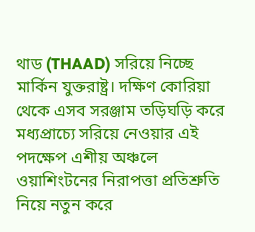থাড (THAAD) সরিয়ে নিচ্ছে মার্কিন যুক্তরাষ্ট্র। দক্ষিণ কোরিয়া থেকে এসব সরঞ্জাম তড়িঘড়ি করে মধ্যপ্রাচ্যে সরিয়ে নেওয়ার এই পদক্ষেপ এশীয় অঞ্চলে ওয়াশিংটনের নিরাপত্তা প্রতিশ্রুতি নিয়ে নতুন করে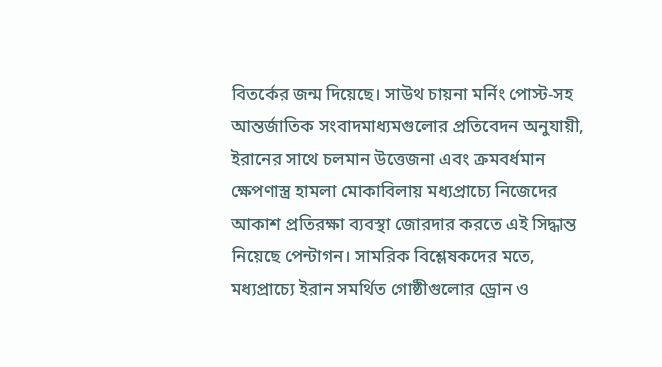বিতর্কের জন্ম দিয়েছে। সাউথ চায়না মর্নিং পোস্ট-সহ আন্তর্জাতিক সংবাদমাধ্যমগুলোর প্রতিবেদন অনুযায়ী, ইরানের সাথে চলমান উত্তেজনা এবং ক্রমবর্ধমান ক্ষেপণাস্ত্র হামলা মোকাবিলায় মধ্যপ্রাচ্যে নিজেদের আকাশ প্রতিরক্ষা ব্যবস্থা জোরদার করতে এই সিদ্ধান্ত নিয়েছে পেন্টাগন। সামরিক বিশ্লেষকদের মতে, মধ্যপ্রাচ্যে ইরান সমর্থিত গোষ্ঠীগুলোর ড্রোন ও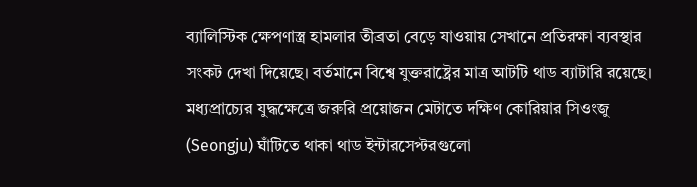ব্যালিস্টিক ক্ষেপণাস্ত্র হামলার তীব্রতা বেড়ে যাওয়ায় সেখানে প্রতিরক্ষা ব্যবস্থার সংকট দেখা দিয়েছে। বর্তমানে বিশ্বে যুক্তরাষ্ট্রের মাত্র আটটি থাড ব্যাটারি রয়েছে। মধ্যপ্রাচ্যের যুদ্ধক্ষেত্রে জরুরি প্রয়োজন মেটাতে দক্ষিণ কোরিয়ার সিওংজু (Seongju) ঘাঁটিতে থাকা থাড ইন্টারসেপ্টরগুলো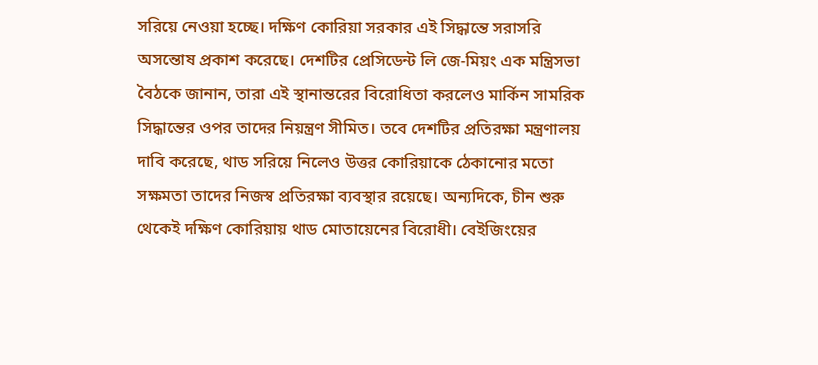সরিয়ে নেওয়া হচ্ছে। দক্ষিণ কোরিয়া সরকার এই সিদ্ধান্তে সরাসরি অসন্তোষ প্রকাশ করেছে। দেশটির প্রেসিডেন্ট লি জে-মিয়ং এক মন্ত্রিসভা বৈঠকে জানান, তারা এই স্থানান্তরের বিরোধিতা করলেও মার্কিন সামরিক সিদ্ধান্তের ওপর তাদের নিয়ন্ত্রণ সীমিত। তবে দেশটির প্রতিরক্ষা মন্ত্রণালয় দাবি করেছে, থাড সরিয়ে নিলেও উত্তর কোরিয়াকে ঠেকানোর মতো সক্ষমতা তাদের নিজস্ব প্রতিরক্ষা ব্যবস্থার রয়েছে। অন্যদিকে, চীন শুরু থেকেই দক্ষিণ কোরিয়ায় থাড মোতায়েনের বিরোধী। বেইজিংয়ের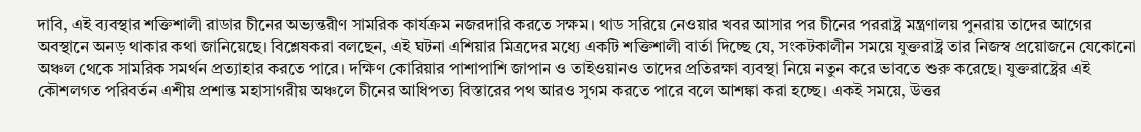দাবি, এই ব্যবস্থার শক্তিশালী রাডার চীনের অভ্যন্তরীণ সামরিক কার্যক্রম নজরদারি করতে সক্ষম। থাড সরিয়ে নেওয়ার খবর আসার পর চীনের পররাষ্ট্র মন্ত্রণালয় পুনরায় তাদের আগের অবস্থানে অনড় থাকার কথা জানিয়েছে। বিশ্লেষকরা বলছেন, এই ঘটনা এশিয়ার মিত্রদের মধ্যে একটি শক্তিশালী বার্তা দিচ্ছে যে, সংকটকালীন সময়ে যুক্তরাষ্ট্র তার নিজস্ব প্রয়োজনে যেকোনো অঞ্চল থেকে সামরিক সমর্থন প্রত্যাহার করতে পারে। দক্ষিণ কোরিয়ার পাশাপাশি জাপান ও তাইওয়ানও তাদের প্রতিরক্ষা ব্যবস্থা নিয়ে নতুন করে ভাবতে শুরু করেছে। যুক্তরাষ্ট্রের এই কৌশলগত পরিবর্তন এশীয় প্রশান্ত মহাসাগরীয় অঞ্চলে চীনের আধিপত্য বিস্তারের পথ আরও সুগম করতে পারে বলে আশঙ্কা করা হচ্ছে। একই সময়ে, উত্তর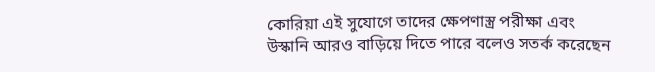কোরিয়া এই সুযোগে তাদের ক্ষেপণাস্ত্র পরীক্ষা এবং উস্কানি আরও বাড়িয়ে দিতে পারে বলেও সতর্ক করেছেন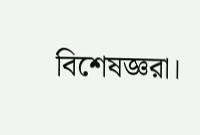বিশেষজ্ঞরা।